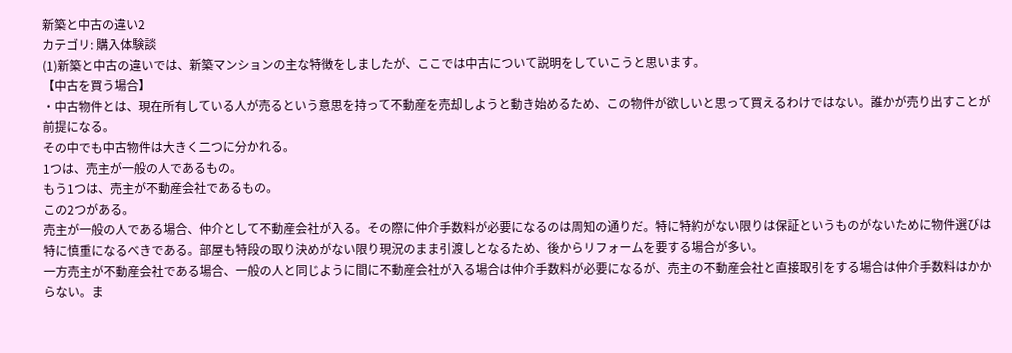新築と中古の違い2
カテゴリ: 購入体験談
(1)新築と中古の違いでは、新築マンションの主な特徴をしましたが、ここでは中古について説明をしていこうと思います。
【中古を買う場合】
・中古物件とは、現在所有している人が売るという意思を持って不動産を売却しようと動き始めるため、この物件が欲しいと思って買えるわけではない。誰かが売り出すことが前提になる。
その中でも中古物件は大きく二つに分かれる。
1つは、売主が一般の人であるもの。
もう1つは、売主が不動産会社であるもの。
この2つがある。
売主が一般の人である場合、仲介として不動産会社が入る。その際に仲介手数料が必要になるのは周知の通りだ。特に特約がない限りは保証というものがないために物件選びは特に慎重になるべきである。部屋も特段の取り決めがない限り現況のまま引渡しとなるため、後からリフォームを要する場合が多い。
一方売主が不動産会社である場合、一般の人と同じように間に不動産会社が入る場合は仲介手数料が必要になるが、売主の不動産会社と直接取引をする場合は仲介手数料はかからない。ま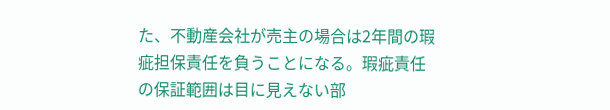た、不動産会社が売主の場合は2年間の瑕疵担保責任を負うことになる。瑕疵責任の保証範囲は目に見えない部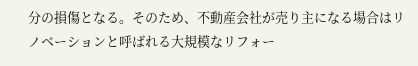分の損傷となる。そのため、不動産会社が売り主になる場合はリノベーションと呼ばれる大規模なリフォー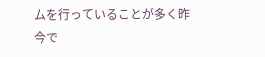ムを行っていることが多く昨今で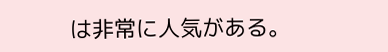は非常に人気がある。